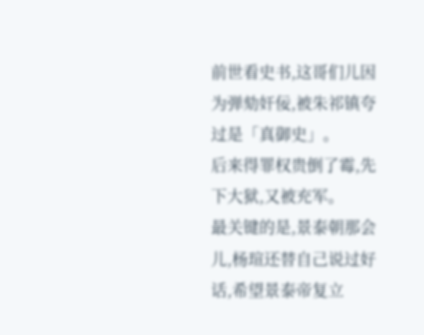前世看史书,这哥们儿因为弹劾奸佞,被朱祁镇夸过是「真御史」。
后来得罪权贵倒了霉,先下大狱,又被充军。
最关键的是,景泰朝那会儿,杨瑄还替自己说过好话,希望景泰帝复立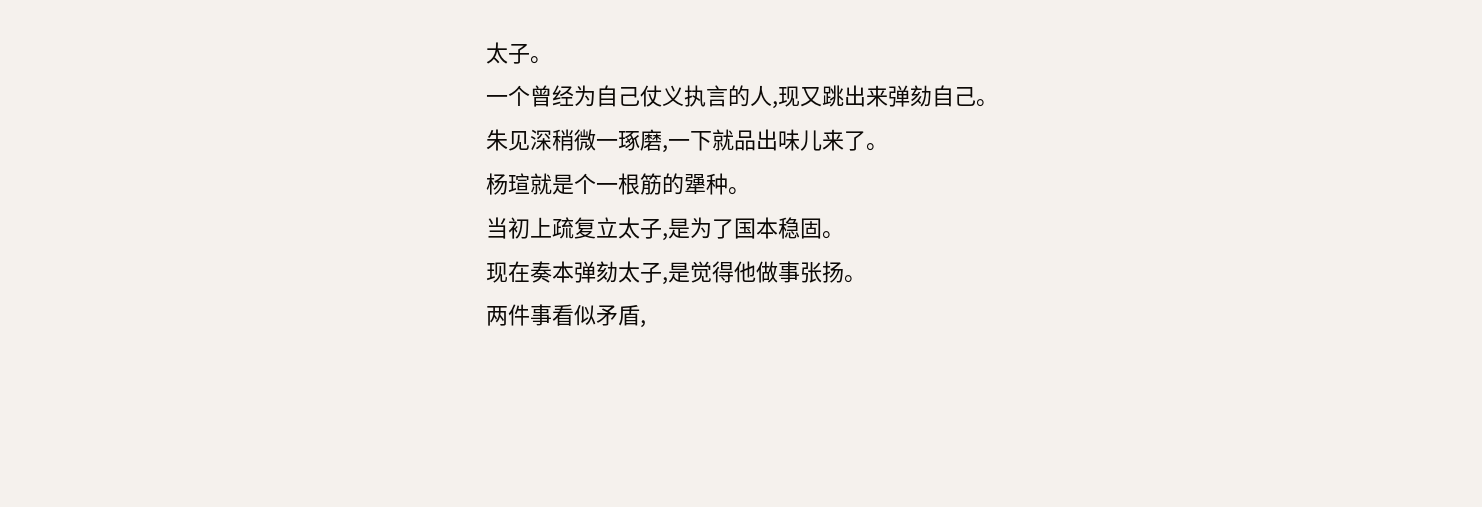太子。
一个曾经为自己仗义执言的人,现又跳出来弹劾自己。
朱见深稍微一琢磨,一下就品出味儿来了。
杨瑄就是个一根筋的犟种。
当初上疏复立太子,是为了国本稳固。
现在奏本弹劾太子,是觉得他做事张扬。
两件事看似矛盾,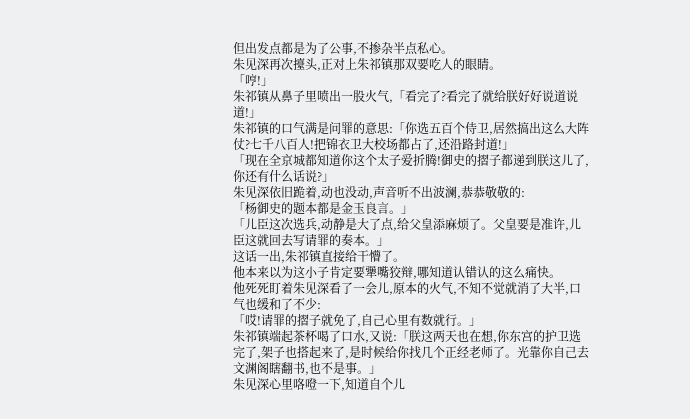但出发点都是为了公事,不掺杂半点私心。
朱见深再次擡头,正对上朱祁镇那双要吃人的眼睛。
「哼!」
朱祁镇从鼻子里喷出一股火气,「看完了?看完了就给朕好好说道说道!」
朱祁镇的口气满是问罪的意思:「你选五百个侍卫,居然搞出这么大阵仗?七千八百人!把锦衣卫大校场都占了,还沿路封道!」
「现在全京城都知道你这个太子爱折腾!御史的摺子都递到朕这儿了,你还有什么话说?」
朱见深依旧跪着,动也没动,声音听不出波澜,恭恭敬敬的:
「杨御史的题本都是金玉良言。」
「儿臣这次选兵,动静是大了点,给父皇添麻烦了。父皇要是准许,儿臣这就回去写请罪的奏本。」
这话一出,朱祁镇直接给干懵了。
他本来以为这小子肯定要犟嘴狡辩,哪知道认错认的这么痛快。
他死死盯着朱见深看了一会儿,原本的火气,不知不觉就消了大半,口气也缓和了不少:
「哎!请罪的摺子就免了,自己心里有数就行。」
朱祁镇端起茶杯喝了口水,又说:「朕这两天也在想,你东宫的护卫选完了,架子也搭起来了,是时候给你找几个正经老师了。光靠你自己去文渊阁瞎翻书,也不是事。」
朱见深心里咯噔一下,知道自个儿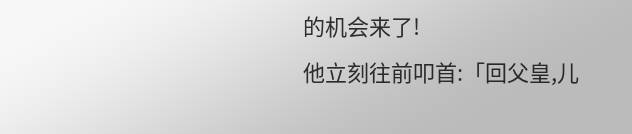的机会来了!
他立刻往前叩首:「回父皇,儿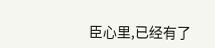臣心里,已经有了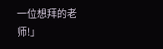一位想拜的老师!」